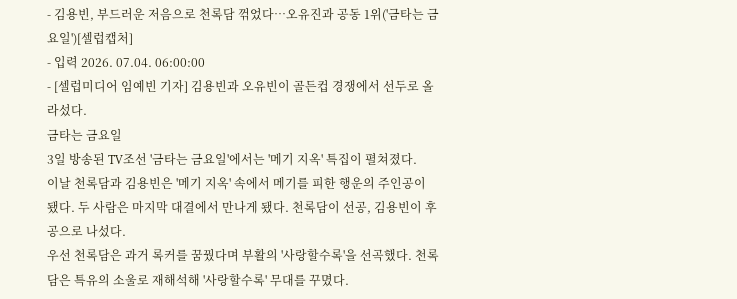- 김용빈, 부드러운 저음으로 천록담 꺾었다…오유진과 공동 1위('금타는 금요일')[셀럽캡처]
- 입력 2026. 07.04. 06:00:00
- [셀럽미디어 임예빈 기자] 김용빈과 오유빈이 골든컵 경쟁에서 선두로 올라섰다.
금타는 금요일
3일 방송된 TV조선 '금타는 금요일'에서는 '메기 지옥' 특집이 펼쳐졌다.
이날 천록담과 김용빈은 '메기 지옥' 속에서 메기를 피한 행운의 주인공이 됐다. 두 사람은 마지막 대결에서 만나게 됐다. 천록담이 선공, 김용빈이 후공으로 나섰다.
우선 천록담은 과거 록커를 꿈꿨다며 부활의 '사랑할수록'을 선곡했다. 천록담은 특유의 소울로 재해석해 '사랑할수록' 무대를 꾸몄다.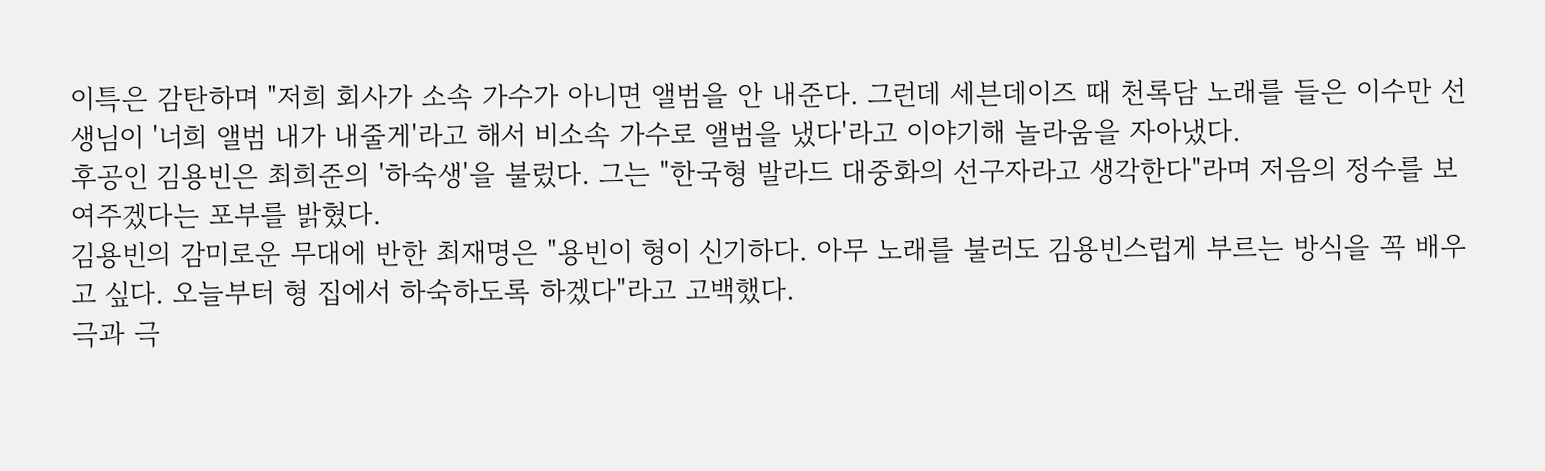이특은 감탄하며 "저희 회사가 소속 가수가 아니면 앨범을 안 내준다. 그런데 세븐데이즈 때 천록담 노래를 들은 이수만 선생님이 '너희 앨범 내가 내줄게'라고 해서 비소속 가수로 앨범을 냈다'라고 이야기해 놀라움을 자아냈다.
후공인 김용빈은 최희준의 '하숙생'을 불렀다. 그는 "한국형 발라드 대중화의 선구자라고 생각한다"라며 저음의 정수를 보여주겠다는 포부를 밝혔다.
김용빈의 감미로운 무대에 반한 최재명은 "용빈이 형이 신기하다. 아무 노래를 불러도 김용빈스럽게 부르는 방식을 꼭 배우고 싶다. 오늘부터 형 집에서 하숙하도록 하겠다"라고 고백했다.
극과 극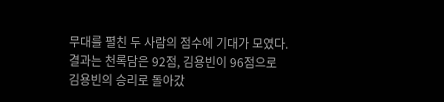무대를 펼친 두 사람의 점수에 기대가 모였다. 결과는 천록담은 92점, 김용빈이 96점으로 김용빈의 승리로 돌아갔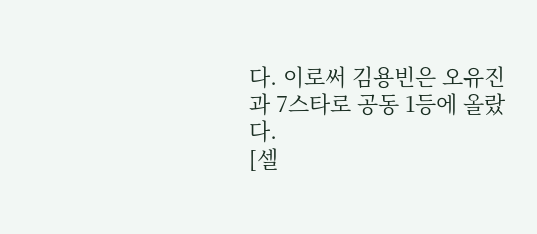다. 이로써 김용빈은 오유진과 7스타로 공동 1등에 올랐다.
[셀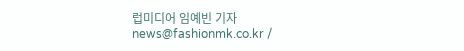럽미디어 임예빈 기자 news@fashionmk.co.kr /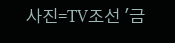사진=TV조선 '금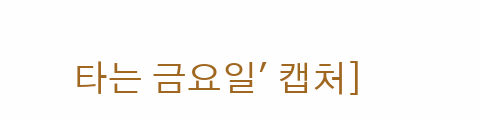타는 금요일' 캡처]